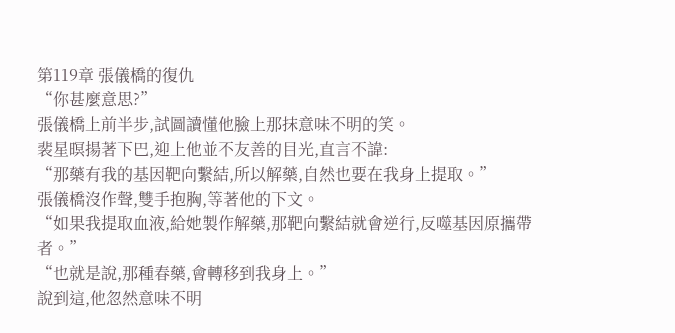第119章 張儀橋的復仇
“你甚麼意思?”
張儀橋上前半步,試圖讀懂他臉上那抹意味不明的笑。
裴星暝揚著下巴,迎上他並不友善的目光,直言不諱:
“那藥有我的基因靶向繫結,所以解藥,自然也要在我身上提取。”
張儀橋沒作聲,雙手抱胸,等著他的下文。
“如果我提取血液,給她製作解藥,那靶向繫結就會逆行,反噬基因原攜帶者。”
“也就是說,那種春藥,會轉移到我身上。”
說到這,他忽然意味不明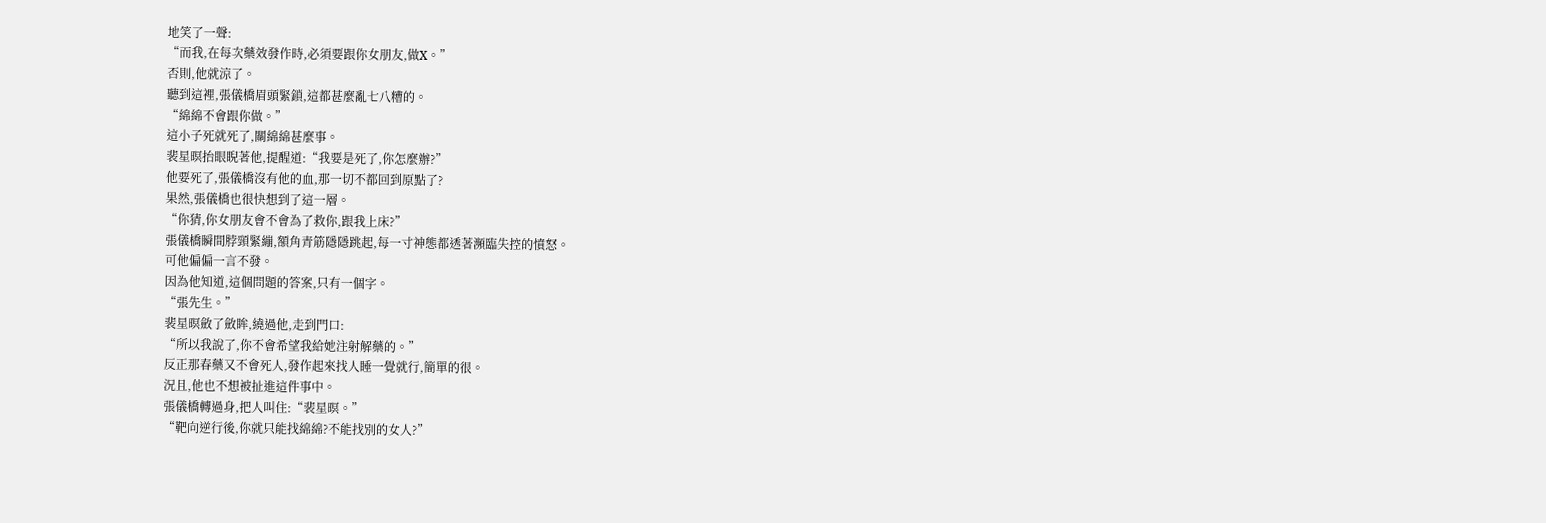地笑了一聲:
“而我,在每次藥效發作時,必須要跟你女朋友,做X。”
否則,他就涼了。
聽到這裡,張儀橋眉頭緊鎖,這都甚麼亂七八糟的。
“綿綿不會跟你做。”
這小子死就死了,關綿綿甚麼事。
裴星暝抬眼睨著他,提醒道:“我要是死了,你怎麼辦?”
他要死了,張儀橋沒有他的血,那一切不都回到原點了?
果然,張儀橋也很快想到了這一層。
“你猜,你女朋友會不會為了救你,跟我上床?”
張儀橋瞬間脖頸緊繃,額角青筋隱隱跳起,每一寸神態都透著瀕臨失控的憤怒。
可他偏偏一言不發。
因為他知道,這個問題的答案,只有一個字。
“張先生。”
裴星暝斂了斂眸,繞過他,走到門口:
“所以我說了,你不會希望我給她注射解藥的。”
反正那春藥又不會死人,發作起來找人睡一覺就行,簡單的很。
況且,他也不想被扯進這件事中。
張儀橋轉過身,把人叫住:“裴星暝。”
“靶向逆行後,你就只能找綿綿?不能找別的女人?”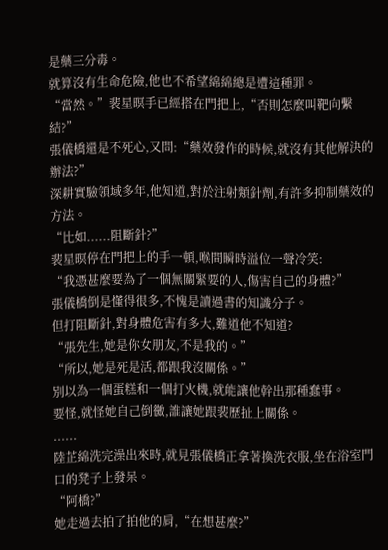是藥三分毒。
就算沒有生命危險,他也不希望綿綿總是遭這種罪。
“當然。”裴星暝手已經搭在門把上,“否則怎麼叫靶向繫結?”
張儀橋還是不死心,又問:“藥效發作的時候,就沒有其他解決的辦法?”
深耕實驗領域多年,他知道,對於注射類針劑,有許多抑制藥效的方法。
“比如......阻斷針?”
裴星暝停在門把上的手一頓,喉間瞬時溢位一聲冷笑:
“我憑甚麼要為了一個無關緊要的人,傷害自己的身體?”
張儀橋倒是懂得很多,不愧是讀過書的知識分子。
但打阻斷針,對身體危害有多大,難道他不知道?
“張先生,她是你女朋友,不是我的。”
“所以,她是死是活,都跟我沒關係。”
別以為一個蛋糕和一個打火機,就能讓他幹出那種蠢事。
要怪,就怪她自己倒黴,誰讓她跟裴歷扯上關係。
......
陸芷綿洗完澡出來時,就見張儀橋正拿著換洗衣服,坐在浴室門口的凳子上發呆。
“阿橋?”
她走過去拍了拍他的肩,“在想甚麼?”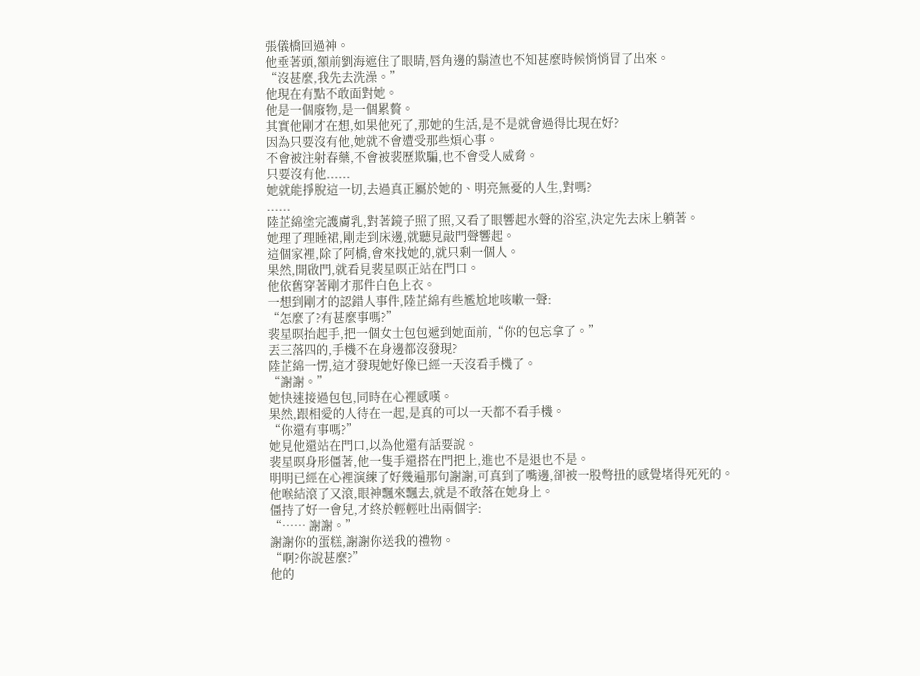張儀橋回過神。
他垂著頭,額前劉海遮住了眼睛,唇角邊的鬍渣也不知甚麼時候悄悄冒了出來。
“沒甚麼,我先去洗澡。”
他現在有點不敢面對她。
他是一個廢物,是一個累贅。
其實他剛才在想,如果他死了,那她的生活,是不是就會過得比現在好?
因為只要沒有他,她就不會遭受那些煩心事。
不會被注射春藥,不會被裴歷欺騙,也不會受人威脅。
只要沒有他......
她就能掙脫這一切,去過真正屬於她的、明亮無憂的人生,對嗎?
......
陸芷綿塗完護膚乳,對著鏡子照了照,又看了眼響起水聲的浴室,決定先去床上躺著。
她理了理睡裙,剛走到床邊,就聽見敲門聲響起。
這個家裡,除了阿橋,會來找她的,就只剩一個人。
果然,開啟門,就看見裴星暝正站在門口。
他依舊穿著剛才那件白色上衣。
一想到剛才的認錯人事件,陸芷綿有些尷尬地咳嗽一聲:
“怎麼了?有甚麼事嗎?”
裴星暝抬起手,把一個女士包包遞到她面前,“你的包忘拿了。”
丟三落四的,手機不在身邊都沒發現?
陸芷綿一愣,這才發現她好像已經一天沒看手機了。
“謝謝。”
她快速接過包包,同時在心裡感嘆。
果然,跟相愛的人待在一起,是真的可以一天都不看手機。
“你還有事嗎?”
她見他還站在門口,以為他還有話要說。
裴星暝身形僵著,他一隻手還搭在門把上,進也不是退也不是。
明明已經在心裡演練了好幾遍那句謝謝,可真到了嘴邊,卻被一股彆扭的感覺堵得死死的。
他喉結滾了又滾,眼神飄來飄去,就是不敢落在她身上。
僵持了好一會兒,才終於輕輕吐出兩個字:
“…… 謝謝。”
謝謝你的蛋糕,謝謝你送我的禮物。
“啊?你說甚麼?”
他的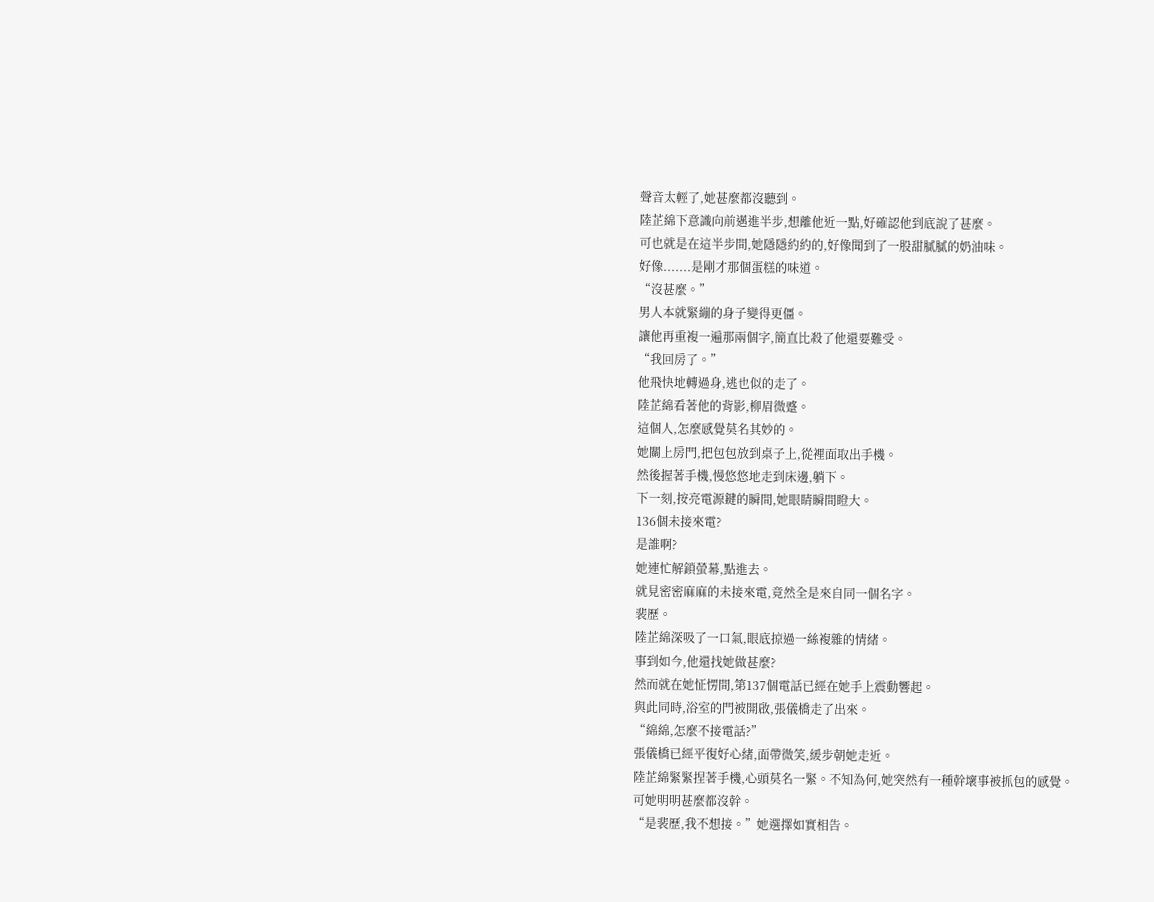聲音太輕了,她甚麼都沒聽到。
陸芷綿下意識向前邁進半步,想離他近一點,好確認他到底說了甚麼。
可也就是在這半步間,她隱隱約約的,好像聞到了一股甜膩膩的奶油味。
好像.......是剛才那個蛋糕的味道。
“沒甚麼。”
男人本就緊繃的身子變得更僵。
讓他再重複一遍那兩個字,簡直比殺了他還要難受。
“我回房了。”
他飛快地轉過身,逃也似的走了。
陸芷綿看著他的背影,柳眉微蹙。
這個人,怎麼感覺莫名其妙的。
她關上房門,把包包放到桌子上,從裡面取出手機。
然後握著手機,慢悠悠地走到床邊,躺下。
下一刻,按亮電源鍵的瞬間,她眼睛瞬間瞪大。
136個未接來電?
是誰啊?
她連忙解鎖螢幕,點進去。
就見密密麻麻的未接來電,竟然全是來自同一個名字。
裴歷。
陸芷綿深吸了一口氣,眼底掠過一絲複雜的情緒。
事到如今,他還找她做甚麼?
然而就在她怔愣間,第137個電話已經在她手上震動響起。
與此同時,浴室的門被開啟,張儀橋走了出來。
“綿綿,怎麼不接電話?”
張儀橋已經平復好心緒,面帶微笑,緩步朝她走近。
陸芷綿緊緊捏著手機,心頭莫名一緊。不知為何,她突然有一種幹壞事被抓包的感覺。
可她明明甚麼都沒幹。
“是裴歷,我不想接。”她選擇如實相告。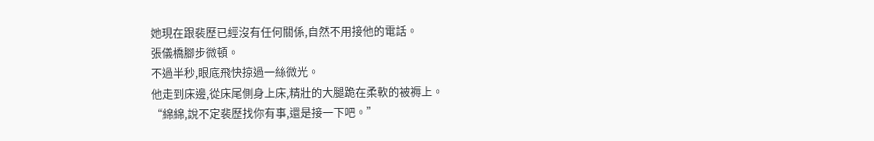她現在跟裴歷已經沒有任何關係,自然不用接他的電話。
張儀橋腳步微頓。
不過半秒,眼底飛快掠過一絲微光。
他走到床邊,從床尾側身上床,精壯的大腿跪在柔軟的被褥上。
“綿綿,說不定裴歷找你有事,還是接一下吧。”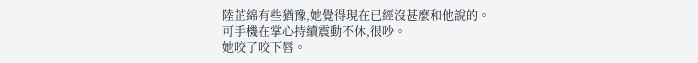陸芷綿有些猶豫,她覺得現在已經沒甚麼和他說的。
可手機在掌心持續震動不休,很吵。
她咬了咬下唇。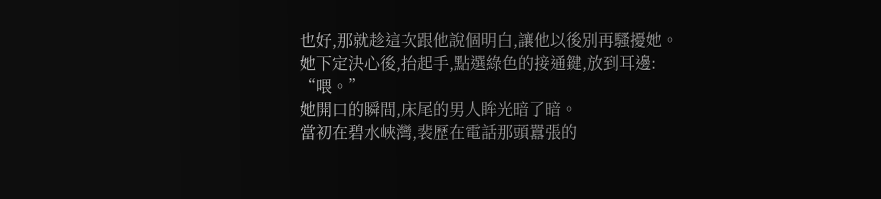也好,那就趁這次跟他說個明白,讓他以後別再騷擾她。
她下定決心後,抬起手,點選綠色的接通鍵,放到耳邊:
“喂。”
她開口的瞬間,床尾的男人眸光暗了暗。
當初在碧水峽灣,裴歷在電話那頭囂張的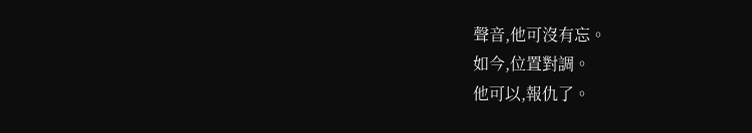聲音,他可沒有忘。
如今,位置對調。
他可以,報仇了。